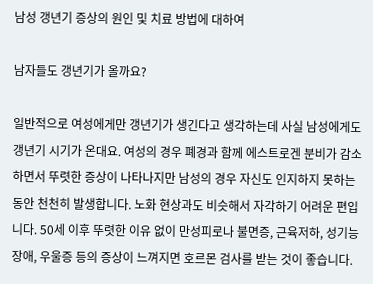남성 갱년기 증상의 원인 및 치료 방법에 대하여

남자들도 갱년기가 올까요?

일반적으로 여성에게만 갱년기가 생긴다고 생각하는데 사실 남성에게도 갱년기 시기가 온대요. 여성의 경우 폐경과 함께 에스트로겐 분비가 감소하면서 뚜렷한 증상이 나타나지만 남성의 경우 자신도 인지하지 못하는 동안 천천히 발생합니다. 노화 현상과도 비슷해서 자각하기 어려운 편입니다. 50세 이후 뚜렷한 이유 없이 만성피로나 불면증, 근육저하, 성기능장애, 우울증 등의 증상이 느껴지면 호르몬 검사를 받는 것이 좋습니다.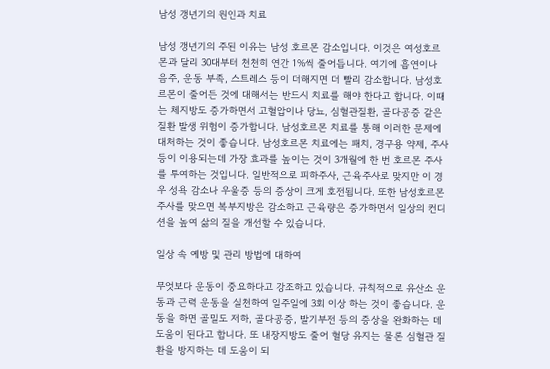남성 갱년기의 원인과 치료

남성 갱년기의 주된 이유는 남성 호르몬 감소입니다. 이것은 여성호르몬과 달리 30대부터 천천히 연간 1%씩 줄어듭니다. 여기에 흡연이나 음주, 운동 부족, 스트레스 등이 더해지면 더 빨리 감소합니다. 남성호르몬이 줄어든 것에 대해서는 반드시 치료를 해야 한다고 합니다. 이때는 체지방도 증가하면서 고혈압이나 당뇨, 심혈관질환, 골다공증 같은 질환 발생 위험이 증가합니다. 남성호르몬 치료를 통해 이러한 문제에 대처하는 것이 좋습니다. 남성호르몬 치료에는 패치, 경구용 약제, 주사 등이 이용되는데 가장 효과를 높이는 것이 3개월에 한 번 호르몬 주사를 투여하는 것입니다. 일반적으로 피하주사, 근육주사로 맞지만 이 경우 성욕 감소나 우울증 등의 증상이 크게 호전됩니다. 또한 남성호르몬 주사를 맞으면 복부지방은 감소하고 근육량은 증가하면서 일상의 컨디션을 높여 삶의 질을 개선할 수 있습니다.

일상 속 예방 및 관리 방법에 대하여

무엇보다 운동이 중요하다고 강조하고 있습니다. 규칙적으로 유산소 운동과 근력 운동을 실천하여 일주일에 3회 이상 하는 것이 좋습니다. 운동을 하면 골밀도 저하, 골다공증, 발기부전 등의 증상을 완화하는 데 도움이 된다고 합니다. 또 내장지방도 줄어 혈당 유지는 물론 심혈관 질환을 방지하는 데 도움이 되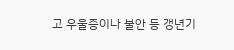고 우울증이나 불안 등 갱년기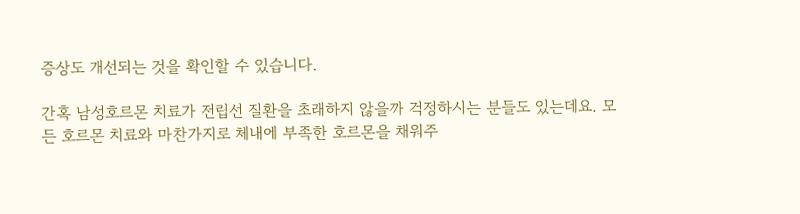증상도 개선되는 것을 확인할 수 있습니다.

간혹 남성호르몬 치료가 전립선 질환을 초래하지 않을까 걱정하시는 분들도 있는데요. 모든 호르몬 치료와 마찬가지로 체내에 부족한 호르몬을 채워주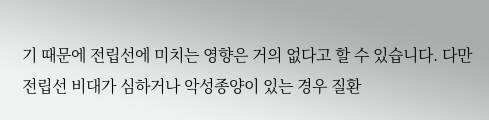기 때문에 전립선에 미치는 영향은 거의 없다고 할 수 있습니다. 다만 전립선 비대가 심하거나 악성종양이 있는 경우 질환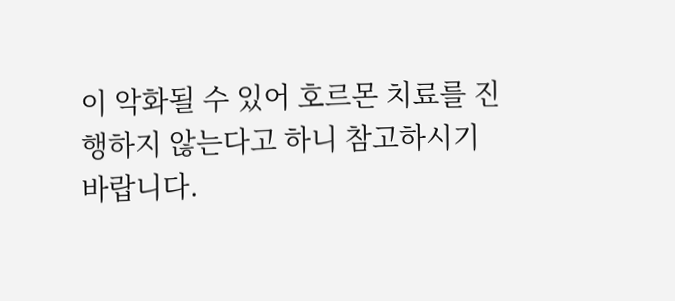이 악화될 수 있어 호르몬 치료를 진행하지 않는다고 하니 참고하시기 바랍니다.